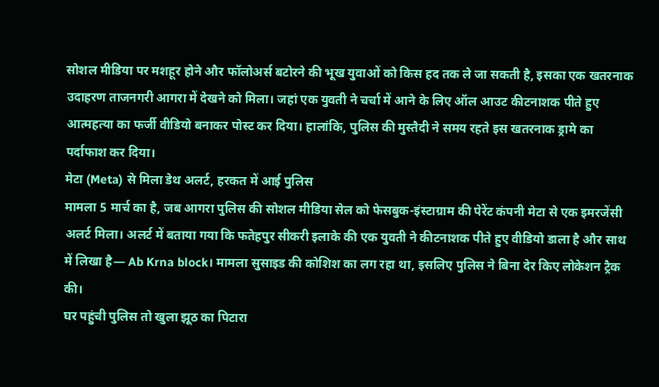सोशल मीडिया पर मशहूर होने और फॉलोअर्स बटोरने की भूख युवाओं को किस हद तक ले जा सकती है, इसका एक खतरनाक उदाहरण ताजनगरी आगरा में देखने को मिला। जहां एक युवती ने चर्चा में आने के लिए ऑल आउट कीटनाशक पीते हुए आत्महत्या का फर्जी वीडियो बनाकर पोस्ट कर दिया। हालांकि, पुलिस की मुस्तैदी ने समय रहते इस खतरनाक ड्रामे का पर्दाफाश कर दिया।
मेटा (Meta) से मिला डेथ अलर्ट, हरकत में आई पुलिस
मामला 5 मार्च का है, जब आगरा पुलिस की सोशल मीडिया सेल को फेसबुक-इंस्टाग्राम की पेरेंट कंपनी मेटा से एक इमरजेंसी अलर्ट मिला। अलर्ट में बताया गया कि फतेहपुर सीकरी इलाके की एक युवती ने कीटनाशक पीते हुए वीडियो डाला है और साथ में लिखा है— Ab Krna block। मामला सुसाइड की कोशिश का लग रहा था, इसलिए पुलिस ने बिना देर किए लोकेशन ट्रैक की।
घर पहुंची पुलिस तो खुला झूठ का पिटारा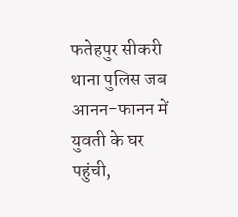फतेहपुर सीकरी थाना पुलिस जब आनन-फानन में युवती के घर पहुंची,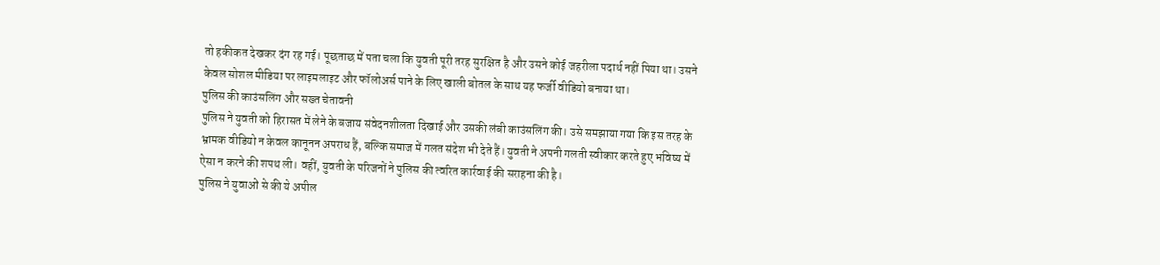तो हकीकत देखकर दंग रह गई। पूछताछ में पता चला कि युवती पूरी तरह सुरक्षित है और उसने कोई जहरीला पदार्थ नहीं पिया था। उसने केवल सोशल मीडिया पर लाइमलाइट और फॉलोअर्स पाने के लिए खाली बोतल के साथ यह फर्जी वीडियो बनाया था।
पुलिस की काउंसलिंग और सख्त चेतावनी
पुलिस ने युवती को हिरासत में लेने के बजाय संवेदनशीलता दिखाई और उसकी लंबी काउंसलिंग की। उसे समझाया गया कि इस तरह के भ्रामक वीडियो न केवल कानूनन अपराध हैं, बल्कि समाज में गलत संदेश भी देते हैं। युवती ने अपनी गलती स्वीकार करते हुए भविष्य में ऐसा न करने की शपथ ली। वहीं, युवती के परिजनों ने पुलिस की त्वरित कार्रवाई की सराहना की है।
पुलिस ने युवाओं से की ये अपील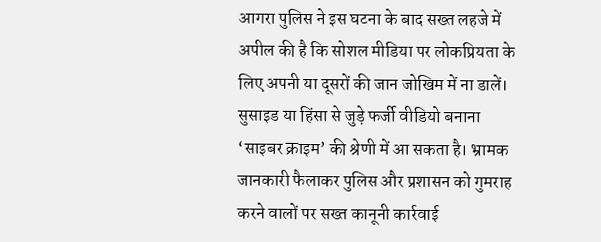आगरा पुलिस ने इस घटना के बाद सख्त लहजे में अपील की है कि सोशल मीडिया पर लोकप्रियता के लिए अपनी या दूसरों की जान जोखिम में ना डालें। सुसाइड या हिंसा से जुड़े फर्जी वीडियो बनाना ‘साइबर क्राइम’ की श्रेणी में आ सकता है। भ्रामक जानकारी फैलाकर पुलिस और प्रशासन को गुमराह करने वालों पर सख्त कानूनी कार्रवाई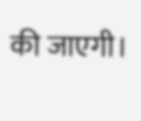की जाएगी।